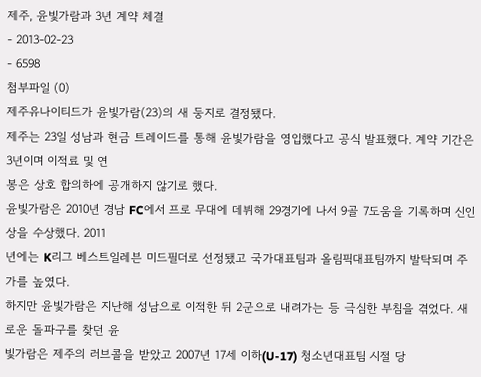제주, 윤빛가람과 3년 계약 체결
- 2013-02-23
- 6598
첨부파일 (0)
제주유나이티드가 윤빛가람(23)의 새 둥지로 결정됐다.
제주는 23일 성남과 현금 트레이드를 통해 윤빛가람을 영입했다고 공식 발표했다. 계약 기간은 3년이며 이적료 및 연
봉은 상호 합의하에 공개하지 않기로 했다.
윤빛가람은 2010년 경남 FC에서 프로 무대에 데뷔해 29경기에 나서 9골 7도움을 기록하며 신인상을 수상했다. 2011
년에는 K리그 베스트일레븐 미드필더로 선정됐고 국가대표팀과 올림픽대표팀까지 발탁되며 주가를 높였다.
하지만 윤빛가람은 지난해 성남으로 이적한 뒤 2군으로 내려가는 등 극심한 부침을 겪었다. 새로운 돌파구를 찾던 윤
빛가람은 제주의 러브콜을 받았고 2007년 17세 이하(U-17) 청소년대표팀 시절 당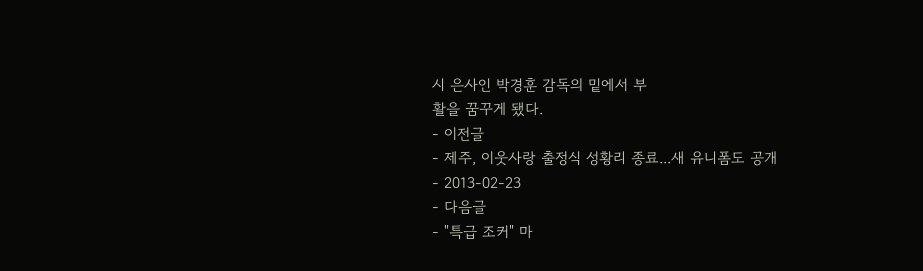시 은사인 박경훈 감독의 밑에서 부
활을 꿈꾸게 됐다.
- 이전글
- 제주, 이웃사랑 출정식 성황리 종료...새 유니폼도 공개
- 2013-02-23
- 다음글
- "특급 조커" 마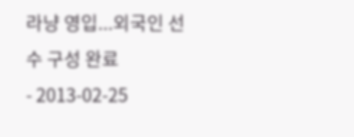라냥 영입...외국인 선수 구성 완료
- 2013-02-25